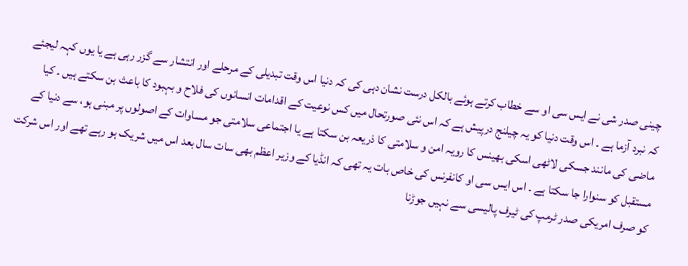چینی صدر شی نے ایس سی او سے خطاب کرتے ہوئے بالکل درست نشان دہی کی کہ دنیا اس وقت تبدیلی کے مرحلے اور انتشار سے گزر رہی ہے یا یوں کہہ لیجئے کہ نبرد آزما ہے ۔ اس وقت دنیا کو یہ چیلنج درپیش ہے کہ اس نئی صورتحال میں کس نوعیت کے اقدامات انسانوں کی فلاح و بہبود کا باعث بن سکتے ہیں ۔ کیا ماضی کی مانند جسکی لاٹھی اسکی بھینس کا رویہ امن و سلامتی کا ذریعہ بن سکتا ہے یا اجتماعی سلامتی جو مساوات کے اصولوں پر مبنی ہو، سے دنیا کے مستقبل کو سنوارا جا سکتا ہے ۔ اس ایس سی او کانفرنس کی خاص بات یہ تھی کہ انڈیا کے وزیر اعظم بھی سات سال بعد اس میں شریک ہو رہے تھے اور اس شرکت کو صرف امریکی صدر ٹرمپ کی ٹيرف پالیسی سے نہیں جوڑنا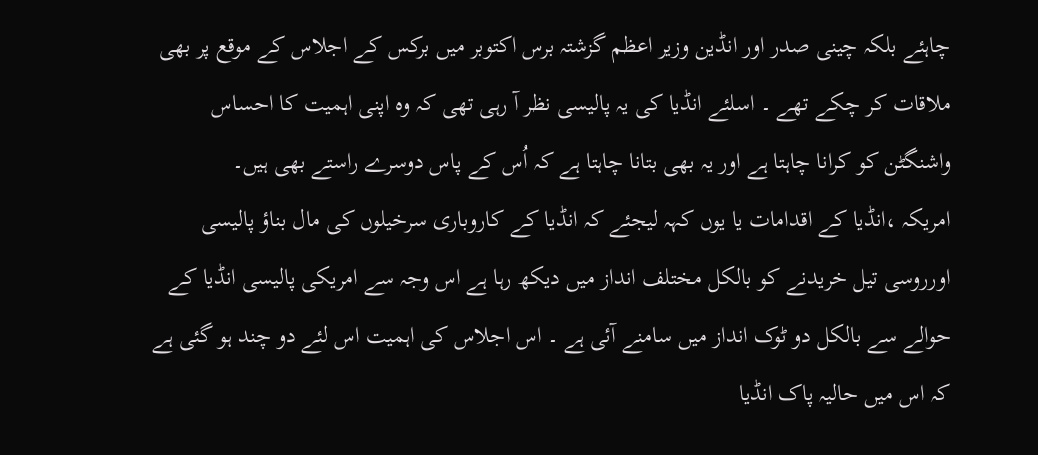چاہئے بلکہ چینی صدر اور انڈین وزیر اعظم گزشتہ برس اکتوبر میں برکس کے اجلاس کے موقع پر بھی ملاقات کر چکے تھے ۔ اسلئے انڈیا کی یہ پالیسی نظر آ رہی تھی کہ وہ اپنی اہمیت کا احساس واشنگٹن کو کرانا چاہتا ہے اور یہ بھی بتانا چاہتا ہے کہ اُس کے پاس دوسرے راستے بھی ہیں۔
امریکہ ،انڈیا کے اقدامات یا یوں کہہ لیجئے کہ انڈیا کے کاروباری سرخیلوں کی مال بناؤ پالیسی اورروسی تیل خریدنے کو بالکل مختلف انداز میں دیکھ رہا ہے اس وجہ سے امریکی پالیسی انڈیا کے حوالے سے بالکل دو ٹوک انداز میں سامنے آئی ہے ۔ اس اجلاس کی اہمیت اس لئے دو چند ہو گئی ہے کہ اس میں حالیہ پاک انڈیا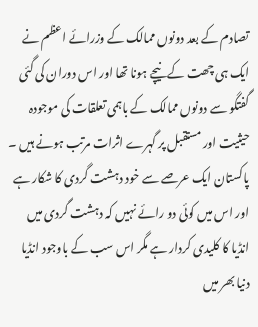تصادم کے بعد دونوں ممالک کے وزرائے اعظم نے ایک ہی چھت کے نیچے ہونا تھا اور اس دوران کی گئی گفتگو سے دونوں ممالک کے باہمی تعلقات کی موجودہ حیثیت اور مستقبل پر گہرے اثرات مرتب ہونے ہیں ۔ پاکستان ایک عرصے سے خود دہشت گردی کا شکار ہے اور اس میں کوئی دو رائے نہیں کہ دہشت گردی میں انڈیا کا کلیدی کردار ہے مگر اس سب کے باوجود انڈیا دنیا بھر میں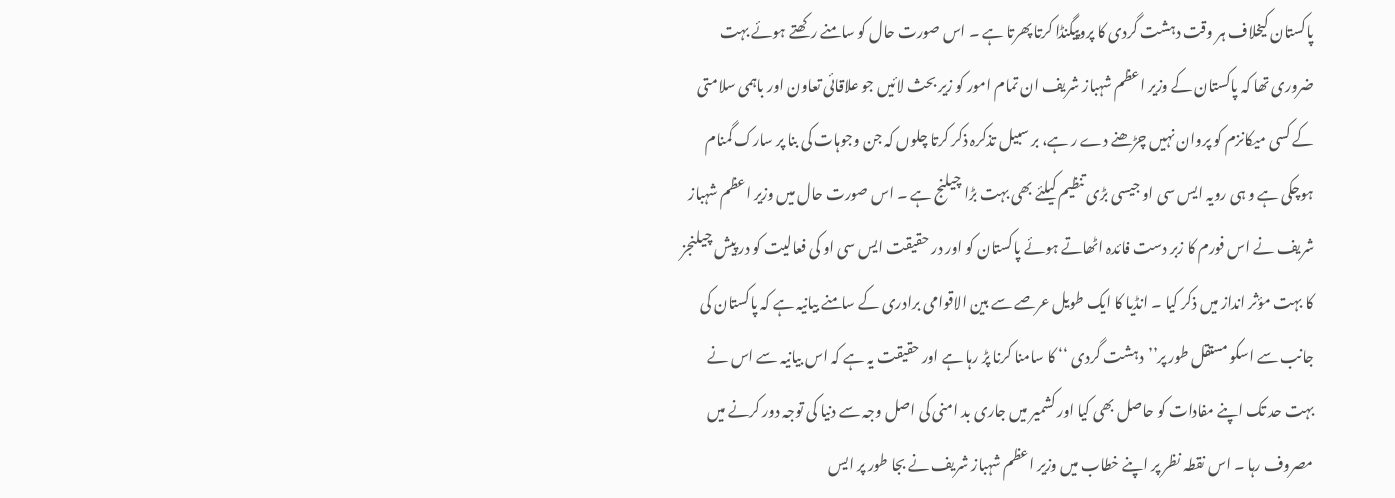پاکستان کیخلاف ہر وقت دہشت گردی کا پروپيگنڈا کرتا پھرتا ہے ۔ اس صورت حال کو سامنے رکھتے ہوئے بہت ضروری تھا کہ پاکستان کے وزیر اعظم شہباز شریف ان تمام امور کو زیر بحث لائیں جو علاقائی تعاون اور باہمی سلامتی کے کسی ميکانزم کو پروان نہیں چڑھنے دے ر ہے، بر سبیل تذکرہ ذکر کرتا چلوں کہ جن وجوہات کی بنا پر سارک گمنام ہوچکی ہے و ہی رویہ ایس سی او جیسی بڑی تنظیم کیلئے بھی بہت بڑا چیلنج ہے ۔ اس صورت حال میں وزیر اعظم شہباز شریف نے اس فورم کا زبر دست فائدہ اٹھاتے ہوئے پاکستان کو اور در حقیقت ایس سی او کی فعالیت کو در پیش چیلنجز کا بہت مؤثر انداز میں ذکر کیا ۔ انڈیا کا ایک طویل عرصے سے بین الاقوامی برادری کے سامنے بیانیہ ہے کہ پاکستان کی جانب سے اسکو مستقل طور پر’’دہشت گردی ‘‘ کا سامنا کرنا پڑ رہا ہے اور حقیقت یہ ہے کہ اس بیانیہ سے اس نے بہت حد تک اپنے مفادات کو حاصل بھی کیا اور کشمیر میں جاری بد امنی کی اصل وجہ سے دنیا کی توجہ دور کرنے میں مصروف رہا ۔ اس نقطہ نظر پر اپنے خطاب میں وزیر اعظم شہباز شریف نے بجا طور پر ایس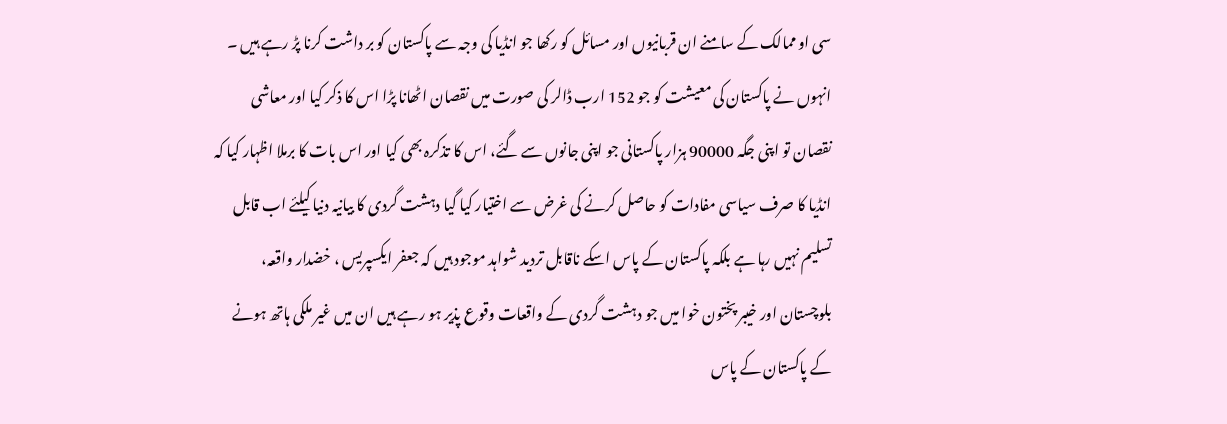سی او ممالک کے سامنے ان قربانیوں اور مسائل کو رکھا جو انڈیا کی وجہ سے پاکستان کو بر داشت کرنا پڑ رہے ہیں ۔ انہوں نے پاکستان کی معیشت کو جو 152 ارب ڈالر کی صورت میں نقصان اٹھانا پڑا اس کا ذکر کیا اور معاشی نقصان تو اپنی جگہ 90000 ہزار پاکستانی جو اپنی جانوں سے گئے، اس کا تذکرہ بھی کیا اور اس بات کا برملا اظہار کیا کہ انڈیا کا صرف سیاسی مفادات کو حاصل کرنے کی غرض سے اختیار کیا گیا دہشت گردی کا بیانیہ دنیا کیلئے اب قابل تسلیم نہیں رہا ہے بلکہ پاکستان کے پاس اسکے ناقابل تردید شواہد موجود ہیں کہ جعفر ایکسپریس ، خضدار واقعہ، بلوچستان اور خیبر پختون خوا میں جو دہشت گردی کے واقعات وقوع پذیر ہو رہے ہیں ان میں غیر ملکی ہاتھ ہونے کے پاکستان کے پاس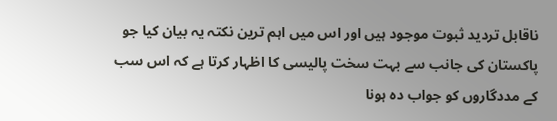ناقابل تردید ثبوت موجود ہیں اور اس میں اہم ترین نکتہ یہ بیان کیا جو پاکستان کی جانب سے بہت سخت پالیسی کا اظہار کرتا ہے کہ اس سب کے مددگاروں کو جواب دہ ہونا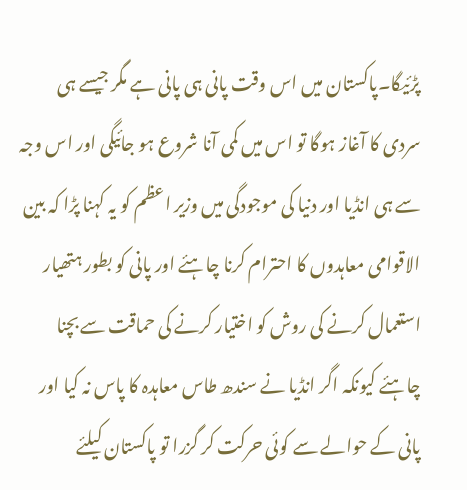پڑئیگا۔پاکستان میں اس وقت پانی ہی پانی ہے مگر جیسے ہی سردی کا آغاز ہوگا تو اس میں کمی آنا شروع ہو جائیگی اور اس وجہ سے ہی انڈیا اور دنیا کی موجودگی میں وزیر اعظم کو یہ کہنا پڑا کہ بین الاقوامی معاہدوں کا احترام کرنا چاہئے اور پانی کو بطور ہتھیار استعمال کرنے کی روش کو اختیار کرنے کی حماقت سے بچنا چاہئے کیونکہ اگر انڈیا نے سندھ طاس معاہدہ کا پاس نہ کیا اور پانی کے حوالے سے کوئی حرکت کر گزرا تو پاکستان کیلئے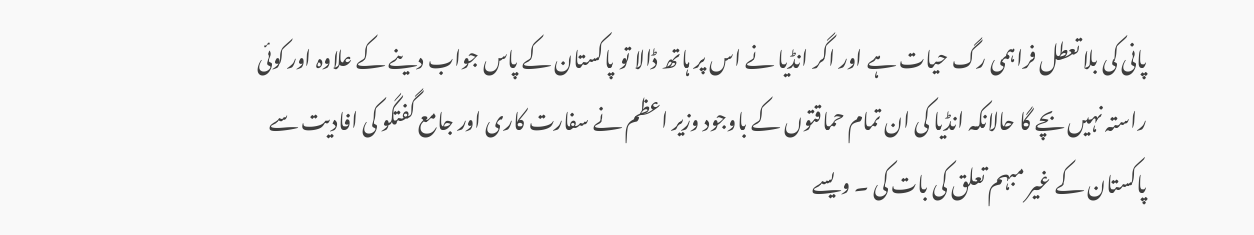پانی کی بلا تعطل فراہمی رگ حیات ہے اور اگر انڈیا نے اس پر ہاتھ ڈالا تو پاکستان کے پاس جواب دینے کے علاوہ اور کوئی راستہ نہیں بچے گا حالانکہ انڈیا کی ان تمام حماقتوں کے باوجود وزیر اعظم نے سفارت کاری اور جامع گفتگو کی افادیت سے پاکستان کے غیر مبہم تعلق کی بات کی ۔ ویسے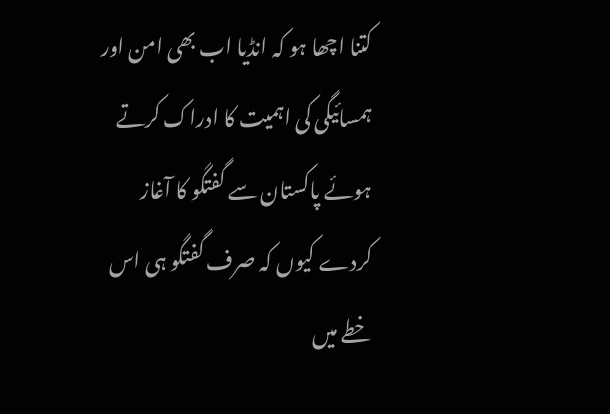کتنا اچھا ہو کہ انڈیا اب بھی امن اور ہمسائیگی کی اہمیت کا ادراک کرتے ہوئے پاکستان سے گفتگو کا آغاز کردے کیوں کہ صرف گفتگو ہی اس خطے میں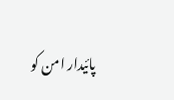پائیدار امن کو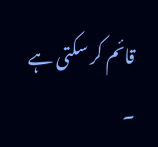قائم کر سکتی ہے ۔